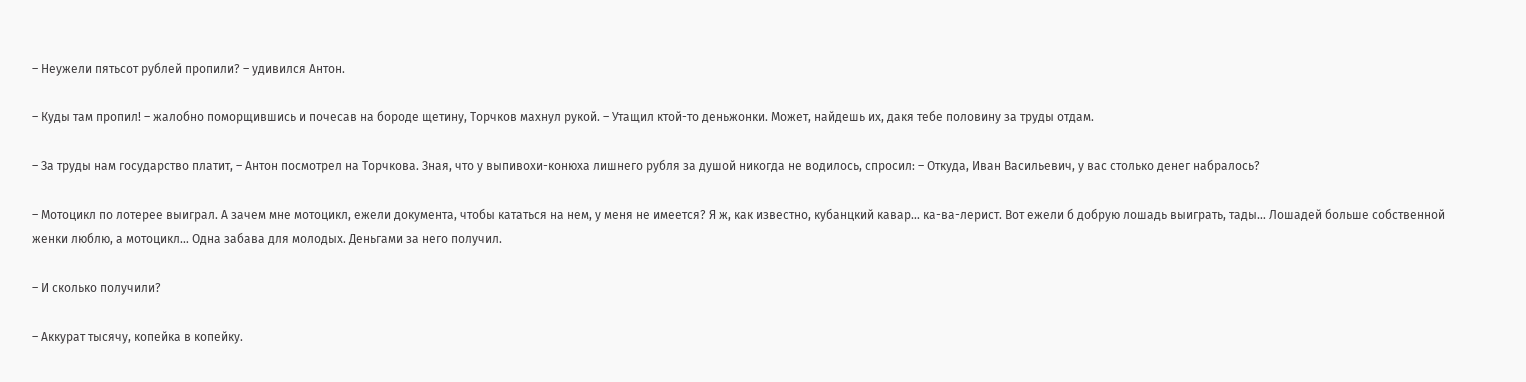– Неужели пятьсот рублей пропили? – удивился Антон.

– Куды там пропил! – жалобно поморщившись и почесав на бороде щетину, Торчков махнул рукой. – Утащил ктой-то деньжонки. Может, найдешь их, дакя тебе половину за труды отдам.

– За труды нам государство платит, – Антон посмотрел на Торчкова. Зная, что у выпивохи-конюха лишнего рубля за душой никогда не водилось, спросил: – Откуда, Иван Васильевич, у вас столько денег набралось?

– Мотоцикл по лотерее выиграл. А зачем мне мотоцикл, ежели документа, чтобы кататься на нем, у меня не имеется? Я ж, как известно, кубанцкий кавар… ка-ва-лерист. Вот ежели б добрую лошадь выиграть, тады… Лошадей больше собственной женки люблю, а мотоцикл… Одна забава для молодых. Деньгами за него получил.

– И сколько получили?

– Аккурат тысячу, копейка в копейку.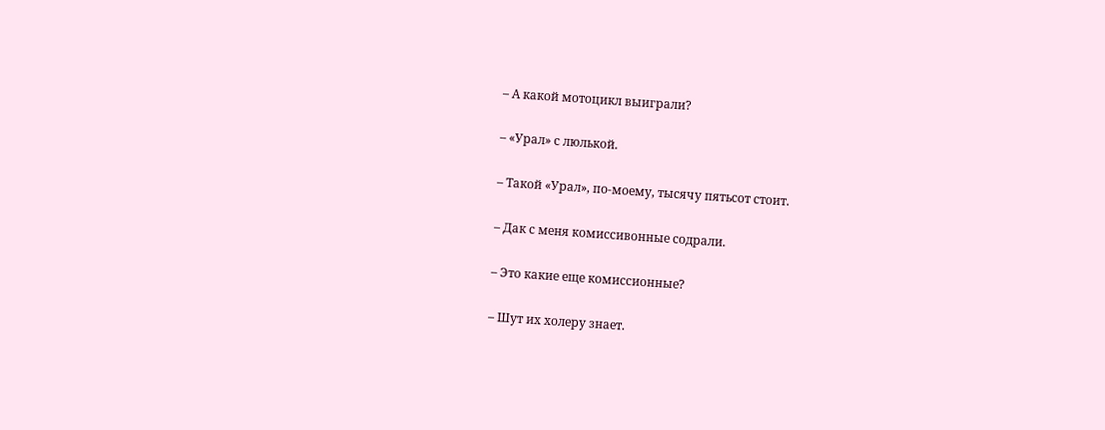– А какой мотоцикл выиграли?

– «Урал» с люлькой.

– Такой «Урал», по-моему, тысячу пятьсот стоит.

– Дак с меня комиссивонные содрали.

– Это какие еще комиссионные?

– Шут их холеру знает.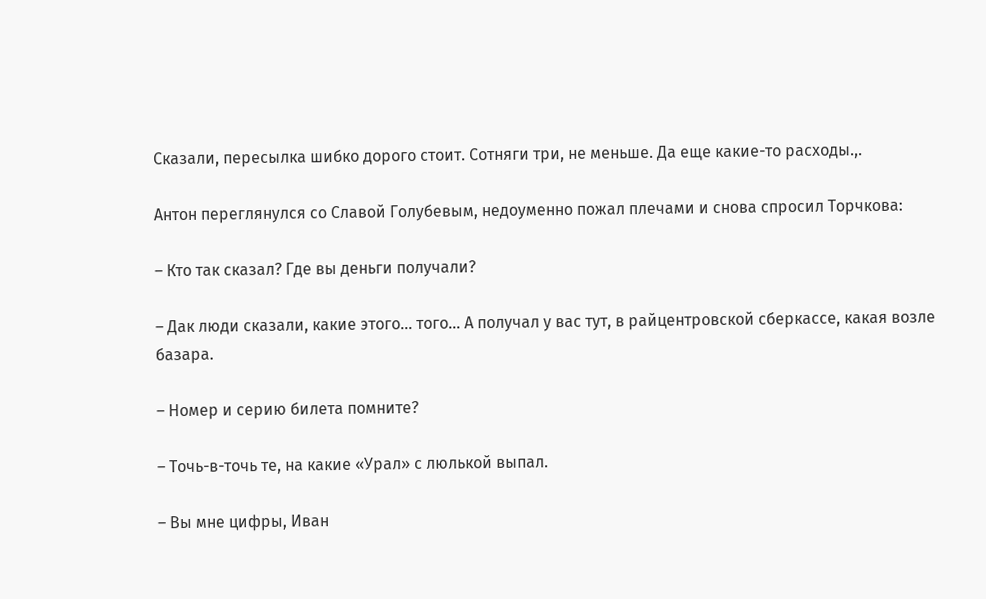Сказали, пересылка шибко дорого стоит. Сотняги три, не меньше. Да еще какие-то расходы.,.

Антон переглянулся со Славой Голубевым, недоуменно пожал плечами и снова спросил Торчкова:

– Кто так сказал? Где вы деньги получали?

– Дак люди сказали, какие этого… того… А получал у вас тут, в райцентровской сберкассе, какая возле базара.

– Номер и серию билета помните?

– Точь-в-точь те, на какие «Урал» с люлькой выпал.

– Вы мне цифры, Иван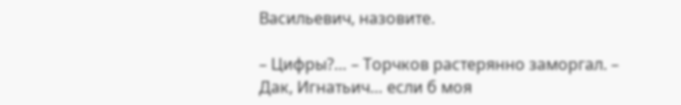Васильевич, назовите.

– Цифры?… – Торчков растерянно заморгал. – Дак, Игнатьич… если б моя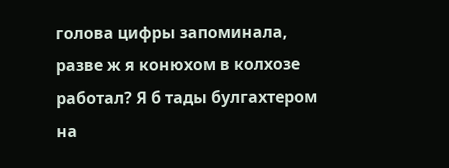голова цифры запоминала, разве ж я конюхом в колхозе работал? Я б тады булгахтером на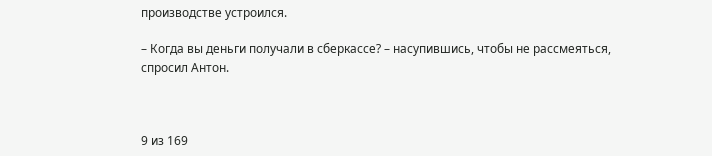производстве устроился.

– Когда вы деньги получали в сберкассе? – насупившись, чтобы не рассмеяться, спросил Антон.



9 из 169